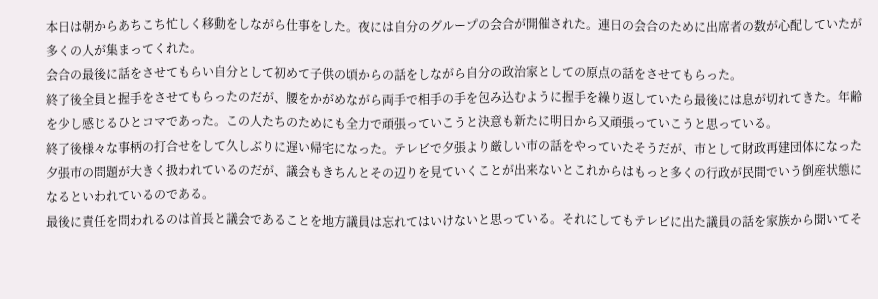本日は朝からあちこち忙しく移動をしながら仕事をした。夜には自分のグループの会合が開催された。連日の会合のために出席者の数が心配していたが多くの人が集まってくれた。
会合の最後に話をさせてもらい自分として初めて子供の頃からの話をしながら自分の政治家としての原点の話をさせてもらった。
終了後全員と握手をさせてもらったのだが、腰をかがめながら両手で相手の手を包み込むように握手を繰り返していたら最後には息が切れてきた。年齢を少し感じるひとコマであった。この人たちのためにも全力で頑張っていこうと決意も新たに明日から又頑張っていこうと思っている。
終了後様々な事柄の打合せをして久しぶりに遅い帰宅になった。テレビで夕張より厳しい市の話をやっていたそうだが、市として財政再建団体になった夕張市の問題が大きく扱われているのだが、議会もきちんとその辺りを見ていくことが出来ないとこれからはもっと多くの行政が民間でいう倒産状態になるといわれているのである。
最後に責任を問われるのは首長と議会であることを地方議員は忘れてはいけないと思っている。それにしてもテレビに出た議員の話を家族から聞いてそ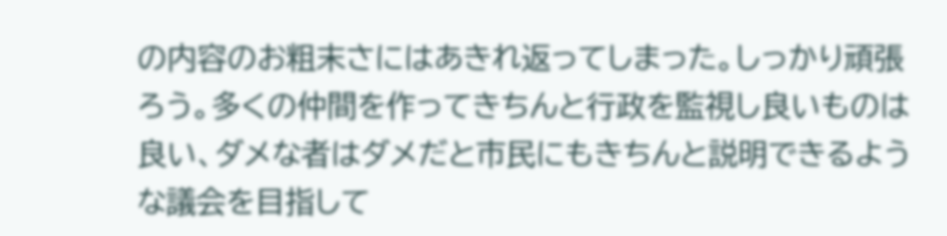の内容のお粗末さにはあきれ返ってしまった。しっかり頑張ろう。多くの仲間を作ってきちんと行政を監視し良いものは良い、ダメな者はダメだと市民にもきちんと説明できるような議会を目指して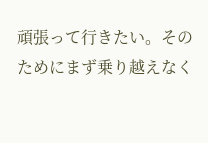頑張って行きたい。そのためにまず乗り越えなく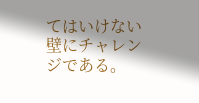てはいけない壁にチャレンジである。